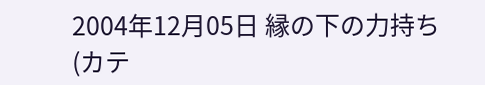2004年12月05日 縁の下の力持ち (カテ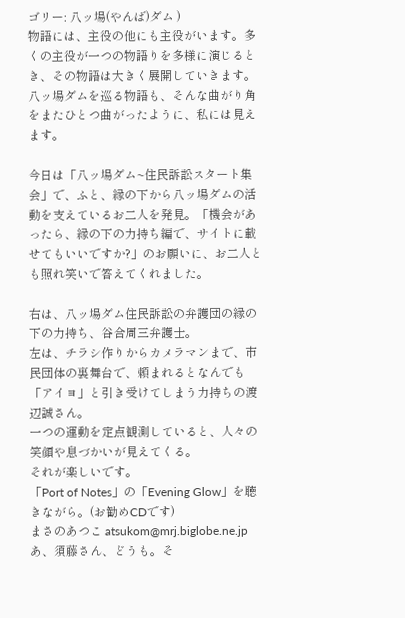ゴリー: 八ッ場(やんば)ダム )
物語には、主役の他にも主役がいます。多くの主役が一つの物語りを多様に演じるとき、その物語は大きく展開していきます。八ッ場ダムを巡る物語も、そんな曲がり角をまたひとつ曲がったように、私には見えます。

今日は「八ッ場ダム~住民訴訟スタート集会」で、ふと、縁の下から八ッ場ダムの活動を支えているお二人を発見。「機会があったら、縁の下の力持ち編で、サイトに載せてもいいですか?」のお願いに、お二人とも照れ笑いで答えてくれました。

右は、八ッ場ダム住民訴訟の弁護団の縁の下の力持ち、谷合周三弁護士。
左は、チラシ作りからカメラマンまで、市民団体の裏舞台で、頼まれるとなんでも「アイヨ」と引き受けてしまう力持ちの渡辺誠さん。
一つの運動を定点観測していると、人々の笑顔や息づかいが見えてくる。
それが楽しいです。
「Port of Notes」の「Evening Glow」を聴きながら。(お勧めCDです)
まさのあつこ atsukom@mrj.biglobe.ne.jp
あ、須藤さん、どうも。そ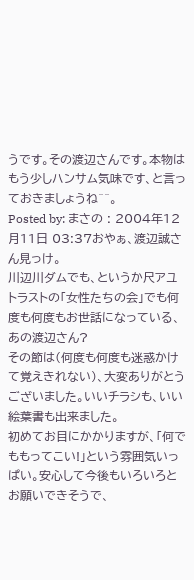うです。その渡辺さんです。本物はもう少しハンサム気味です、と言っておきましょうね^^。
Posted by: まさの : 2004年12月11日 03:37おやぁ、渡辺誠さん見っけ。
川辺川ダムでも、というか尺アユトラストの「女性たちの会」でも何度も何度もお世話になっている、あの渡辺さん?
その節は(何度も何度も迷惑かけて覚えきれない)、大変ありがとうございました。いいチラシも、いい絵葉書も出来ました。
初めてお目にかかりますが、「何でももってこい!」という雰囲気いっぱい。安心して今後もいろいろとお願いできそうで、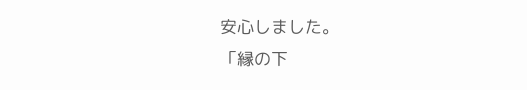安心しました。
「縁の下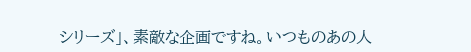シリーズ」、素敵な企画ですね。いつものあの人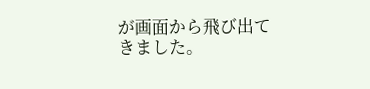が画面から飛び出てきました。